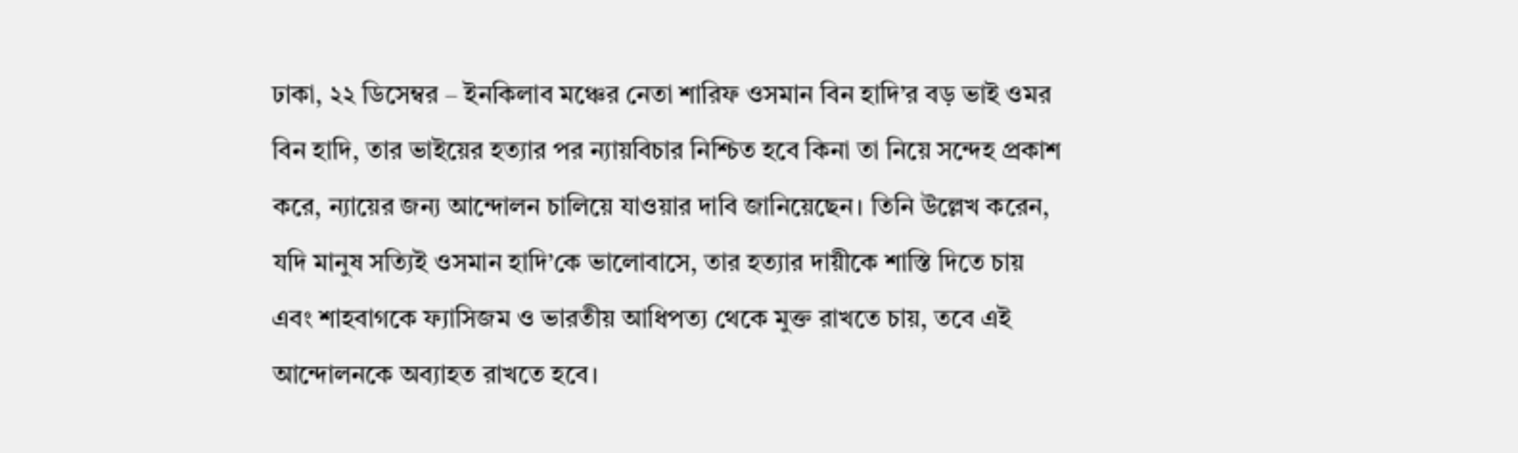ঢাকা, ২২ ডিসেম্বর – ইনকিলাব মঞ্চের নেতা শারিফ ওসমান বিন হাদি’র বড় ভাই ওমর বিন হাদি, তার ভাইয়ের হত্যার পর ন্যায়বিচার নিশ্চিত হবে কিনা তা নিয়ে সন্দেহ প্রকাশ করে, ন্যায়ের জন্য আন্দোলন চালিয়ে যাওয়ার দাবি জানিয়েছেন। তিনি উল্লেখ করেন, যদি মানুষ সত্যিই ওসমান হাদি’কে ভালোবাসে, তার হত্যার দায়ীকে শাস্তি দিতে চায় এবং শাহবাগকে ফ্যাসিজম ও ভারতীয় আধিপত্য থেকে মুক্ত রাখতে চায়, তবে এই আন্দোলনকে অব্যাহত রাখতে হবে।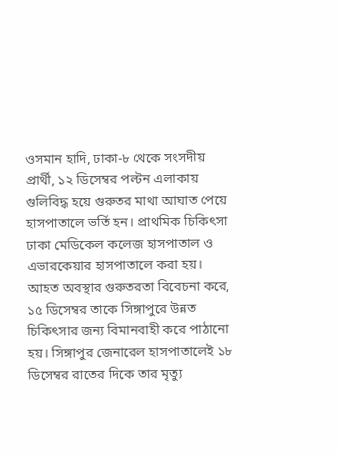ওসমান হাদি, ঢাকা-৮ থেকে সংসদীয় প্রার্থী, ১২ ডিসেম্বর পল্টন এলাকায় গুলিবিদ্ধ হয়ে গুরুতর মাথা আঘাত পেয়ে হাসপাতালে ভর্তি হন। প্রাথমিক চিকিৎসা ঢাকা মেডিকেল কলেজ হাসপাতাল ও এভারকেয়ার হাসপাতালে করা হয়।
আহত অবস্থার গুরুতরতা বিবেচনা করে, ১৫ ডিসেম্বর তাকে সিঙ্গাপুরে উন্নত চিকিৎসার জন্য বিমানবাহী করে পাঠানো হয়। সিঙ্গাপুর জেনারেল হাসপাতালেই ১৮ ডিসেম্বর রাতের দিকে তার মৃত্যু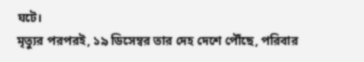ঘটে।
মৃত্যুর পরপরই, ১৯ ডিসেম্বর তার দেহ দেশে পৌঁছে, পরিবার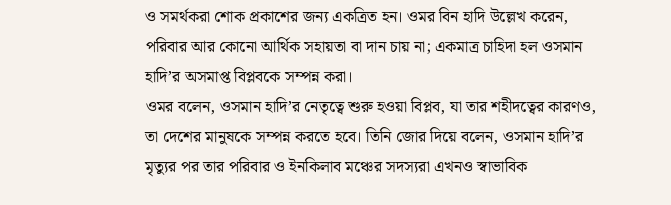ও সমর্থকরা শোক প্রকাশের জন্য একত্রিত হন। ওমর বিন হাদি উল্লেখ করেন, পরিবার আর কোনো আর্থিক সহায়তা বা দান চায় না; একমাত্র চাহিদা হল ওসমান হাদি’র অসমাপ্ত বিপ্লবকে সম্পন্ন করা।
ওমর বলেন, ওসমান হাদি’র নেতৃত্বে শুরু হওয়া বিপ্লব, যা তার শহীদত্বের কারণও, তা দেশের মানুষকে সম্পন্ন করতে হবে। তিনি জোর দিয়ে বলেন, ওসমান হাদি’র মৃত্যুর পর তার পরিবার ও ইনকিলাব মঞ্চের সদস্যরা এখনও স্বাভাবিক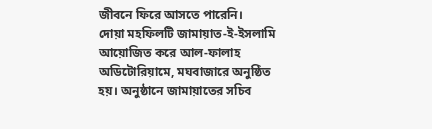জীবনে ফিরে আসতে পারেনি।
দোয়া মহফিলটি জামায়াত‑ই‑ইসলামি আয়োজিত করে আল‑ফালাহ অডিটোরিয়ামে, মঘবাজারে অনুষ্ঠিত হয়। অনুষ্ঠানে জামায়াতের সচিব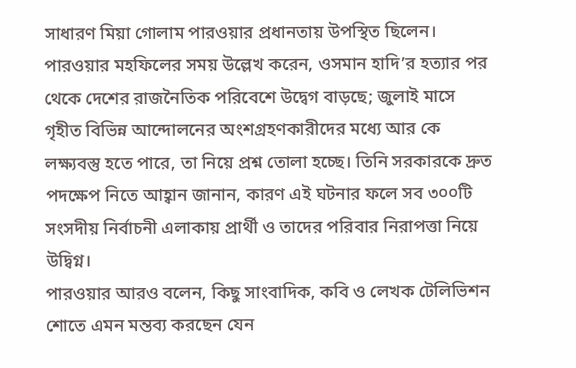সাধারণ মিয়া গোলাম পারওয়ার প্রধানতায় উপস্থিত ছিলেন।
পারওয়ার মহফিলের সময় উল্লেখ করেন, ওসমান হাদি’র হত্যার পর থেকে দেশের রাজনৈতিক পরিবেশে উদ্বেগ বাড়ছে; জুলাই মাসে গৃহীত বিভিন্ন আন্দোলনের অংশগ্রহণকারীদের মধ্যে আর কে লক্ষ্যবস্তু হতে পারে, তা নিয়ে প্রশ্ন তোলা হচ্ছে। তিনি সরকারকে দ্রুত পদক্ষেপ নিতে আহ্বান জানান, কারণ এই ঘটনার ফলে সব ৩০০টি সংসদীয় নির্বাচনী এলাকায় প্রার্থী ও তাদের পরিবার নিরাপত্তা নিয়ে উদ্বিগ্ন।
পারওয়ার আরও বলেন, কিছু সাংবাদিক, কবি ও লেখক টেলিভিশন শোতে এমন মন্তব্য করছেন যেন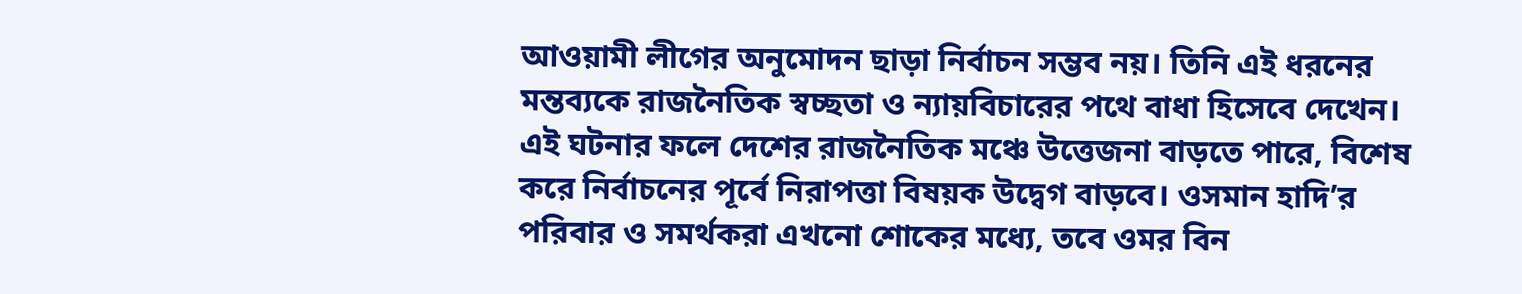আওয়ামী লীগের অনুমোদন ছাড়া নির্বাচন সম্ভব নয়। তিনি এই ধরনের মন্তব্যকে রাজনৈতিক স্বচ্ছতা ও ন্যায়বিচারের পথে বাধা হিসেবে দেখেন।
এই ঘটনার ফলে দেশের রাজনৈতিক মঞ্চে উত্তেজনা বাড়তে পারে, বিশেষ করে নির্বাচনের পূর্বে নিরাপত্তা বিষয়ক উদ্বেগ বাড়বে। ওসমান হাদি’র পরিবার ও সমর্থকরা এখনো শোকের মধ্যে, তবে ওমর বিন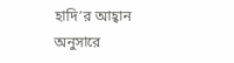হাদি’র আহ্বান অনুসারে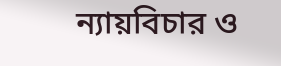ন্যায়বিচার ও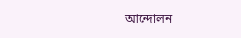আন্দোলন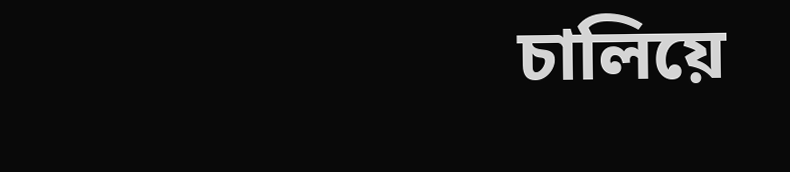চালিয়ে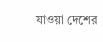যাওয়া দেশের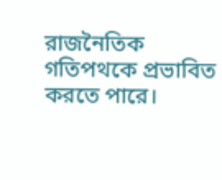রাজনৈতিক গতিপথকে প্রভাবিত করতে পারে।